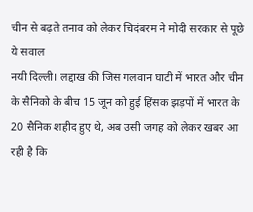चीन से बढ़ते तनाव को लेकर चिदंबरम ने मोदी सरकार से पूछे ये सवाल
नयी दिल्ली। लद्दाख की जिस गलवान घाटी में भारत और चीन के सैनिको के बीच 15 जून को हुई हिंसक झड़पों में भारत के 20 सैनिक शहीद हुए थे, अब उसी जगह को लेकर खबर आ रही है कि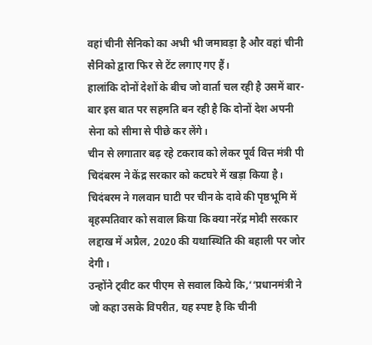वहां चीनी सैनिको का अभी भी जमावड़ा है और वहां चीनी सैनिको द्वारा फिर से टेंट लगाए गए हैं।
हालांकि दोनों देशों के बीच जो वार्ता चल रही है उसमें बार-बार इस बात पर सहमति बन रही है कि दोनों देश अपनी सेना को सीमा से पीछे कर लेंगे।
चीन से लगातार बढ़ रहे टकराव को लेकर पूर्व वित्त मंत्री पी चिदंबरम ने केंद्र सरकार को कटघरे में खड़ा किया है। चिदंबरम ने गलवान घाटी पर चीन के दावे की पृष्ठभूमि में बृहस्पतिवार को सवाल किया कि क्या नरेंद्र मोदी सरकार लद्दाख में अप्रैल, 2020 की यथास्थिति की बहाली पर जोर देगी।
उन्होंने ट्वीट कर पीएम से सवाल किये कि,‘‘प्रधानमंत्री ने जो कहा उसके विपरीत, यह स्पष्ट है कि चीनी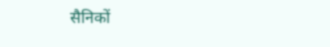सैनिकों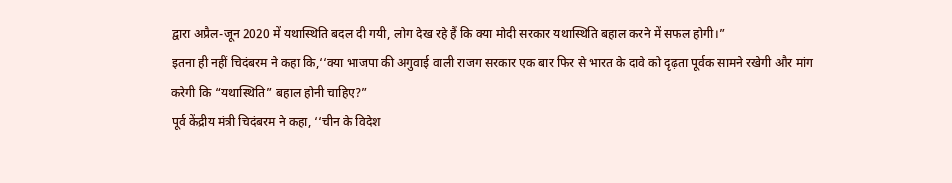द्वारा अप्रैल-जून 2020 में यथास्थिति बदल दी गयी, लोग देख रहे हैं कि क्या मोदी सरकार यथास्थिति बहाल करने में सफल होगी।”
इतना ही नहीं चिदंबरम ने कहा कि,‘‘क्या भाजपा की अगुवाई वाली राजग सरकार एक बार फिर से भारत के दावे को दृढ़ता पूर्वक सामने रखेगी और मांग करेगी कि “यथास्थिति” बहाल होनी चाहिए?”
पूर्व केंद्रीय मंत्री चिदंबरम ने कहा, ‘‘चीन के विदेश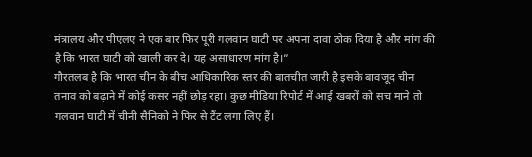मंत्रालय और पीएलए ने एक बार फिर पूरी गलवान घाटी पर अपना दावा ठोक दिया है और मांग की है कि भारत घाटी को खाली कर दे। यह असाधारण मांग है।”
गौरतलब है कि भारत चीन के बीच आधिकारिक स्तर की बातचीत जारी है इसके बावजूद चीन तनाव को बढ़ाने में कोई कसर नहीं छोड़ रहा। कुछ मीडिया रिपोर्ट में आई खबरों को सच माने तो गलवान घाटी में चीनी सैनिको ने फिर से टैंट लगा लिए हैं।